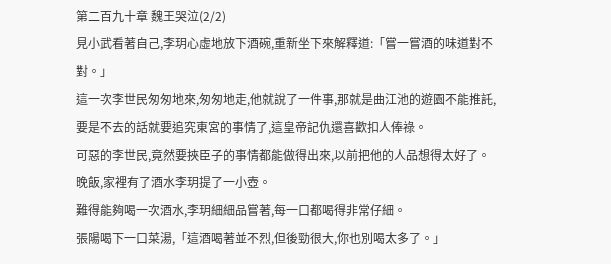第二百九十章 魏王哭泣(2/2)
見小武看著自己,李玥心虛地放下酒碗,重新坐下來解釋道:「嘗一嘗酒的味道對不對。」
這一次李世民匆匆地來,匆匆地走,他就說了一件事,那就是曲江池的遊園不能推託,要是不去的話就要追究東宮的事情了,這皇帝記仇還喜歡扣人俸祿。
可惡的李世民,竟然要挾臣子的事情都能做得出來,以前把他的人品想得太好了。
晚飯,家裡有了酒水李玥提了一小壺。
難得能夠喝一次酒水,李玥細細品嘗著,每一口都喝得非常仔細。
張陽喝下一口菜湯,「這酒喝著並不烈,但後勁很大,你也別喝太多了。」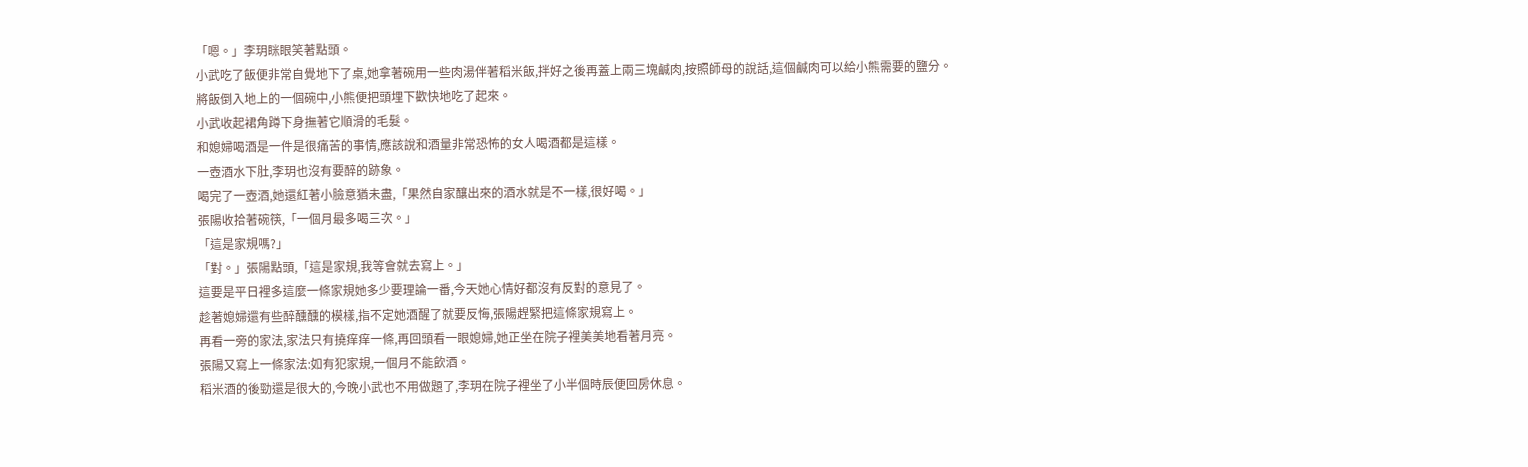「嗯。」李玥眯眼笑著點頭。
小武吃了飯便非常自覺地下了桌,她拿著碗用一些肉湯伴著稻米飯,拌好之後再蓋上兩三塊鹹肉,按照師母的說話,這個鹹肉可以給小熊需要的鹽分。
將飯倒入地上的一個碗中,小熊便把頭埋下歡快地吃了起來。
小武收起裙角蹲下身撫著它順滑的毛髮。
和媳婦喝酒是一件是很痛苦的事情,應該說和酒量非常恐怖的女人喝酒都是這樣。
一壺酒水下肚,李玥也沒有要醉的跡象。
喝完了一壺酒,她還紅著小臉意猶未盡,「果然自家釀出來的酒水就是不一樣,很好喝。」
張陽收拾著碗筷,「一個月最多喝三次。」
「這是家規嗎?」
「對。」張陽點頭,「這是家規,我等會就去寫上。」
這要是平日裡多這麼一條家規她多少要理論一番,今天她心情好都沒有反對的意見了。
趁著媳婦還有些醉醺醺的模樣,指不定她酒醒了就要反悔,張陽趕緊把這條家規寫上。
再看一旁的家法,家法只有撓痒痒一條,再回頭看一眼媳婦,她正坐在院子裡美美地看著月亮。
張陽又寫上一條家法:如有犯家規,一個月不能飲酒。
稻米酒的後勁還是很大的,今晚小武也不用做題了,李玥在院子裡坐了小半個時辰便回房休息。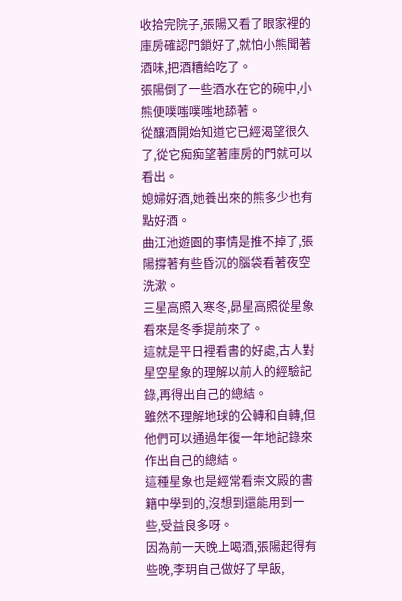收拾完院子,張陽又看了眼家裡的庫房確認門鎖好了,就怕小熊聞著酒味,把酒糟給吃了。
張陽倒了一些酒水在它的碗中,小熊便噗嗤噗嗤地舔著。
從釀酒開始知道它已經渴望很久了,從它痴痴望著庫房的門就可以看出。
媳婦好酒,她養出來的熊多少也有點好酒。
曲江池遊園的事情是推不掉了,張陽撐著有些昏沉的腦袋看著夜空洗漱。
三星高照入寒冬,昴星高照從星象看來是冬季提前來了。
這就是平日裡看書的好處,古人對星空星象的理解以前人的經驗記錄,再得出自己的總結。
雖然不理解地球的公轉和自轉,但他們可以通過年復一年地記錄來作出自己的總結。
這種星象也是經常看崇文殿的書籍中學到的,沒想到還能用到一些,受益良多呀。
因為前一天晚上喝酒,張陽起得有些晚,李玥自己做好了早飯,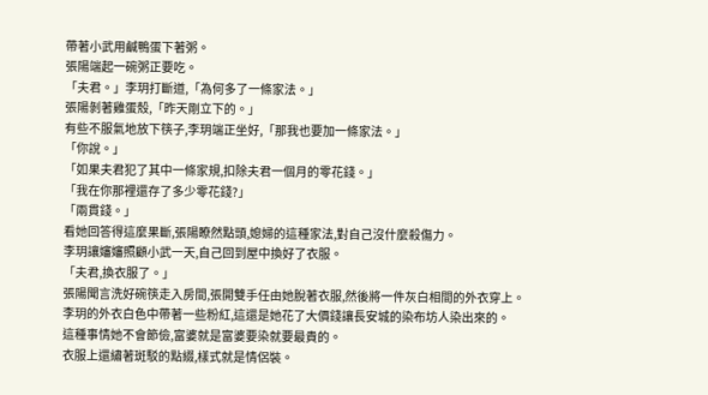帶著小武用鹹鴨蛋下著粥。
張陽端起一碗粥正要吃。
「夫君。」李玥打斷道,「為何多了一條家法。」
張陽剝著雞蛋殼,「昨天剛立下的。」
有些不服氣地放下筷子,李玥端正坐好,「那我也要加一條家法。」
「你說。」
「如果夫君犯了其中一條家規,扣除夫君一個月的零花錢。」
「我在你那裡還存了多少零花錢?」
「兩貫錢。」
看她回答得這麼果斷,張陽瞭然點頭,媳婦的這種家法,對自己沒什麼殺傷力。
李玥讓嬸嬸照顧小武一天,自己回到屋中換好了衣服。
「夫君,換衣服了。」
張陽聞言洗好碗筷走入房間,張開雙手任由她脫著衣服,然後將一件灰白相間的外衣穿上。
李玥的外衣白色中帶著一些粉紅,這還是她花了大價錢讓長安城的染布坊人染出來的。
這種事情她不會節儉,富婆就是富婆要染就要最貴的。
衣服上還繡著斑駁的點綴,樣式就是情侶裝。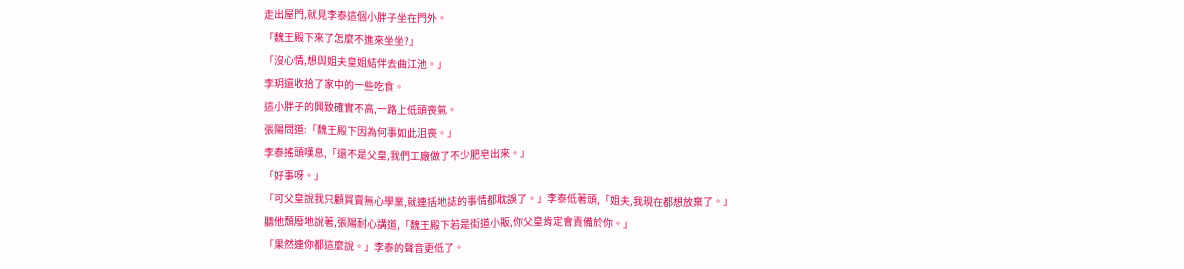走出屋門,就見李泰這個小胖子坐在門外。
「魏王殿下來了怎麼不進來坐坐?」
「沒心情,想與姐夫皇姐結伴去曲江池。」
李玥還收拾了家中的一些吃食。
這小胖子的興致確實不高,一路上低頭喪氣。
張陽問道:「魏王殿下因為何事如此沮喪。」
李泰搖頭嘆息,「還不是父皇,我們工廠做了不少肥皂出來。」
「好事呀。」
「可父皇說我只顧買賣無心學業,就連括地誌的事情都耽誤了。」李泰低著頭,「姐夫,我現在都想放棄了。」
聽他頹廢地說著,張陽耐心講道,「魏王殿下若是街道小販,你父皇肯定會責備於你。」
「果然連你都這麼說。」李泰的聲音更低了。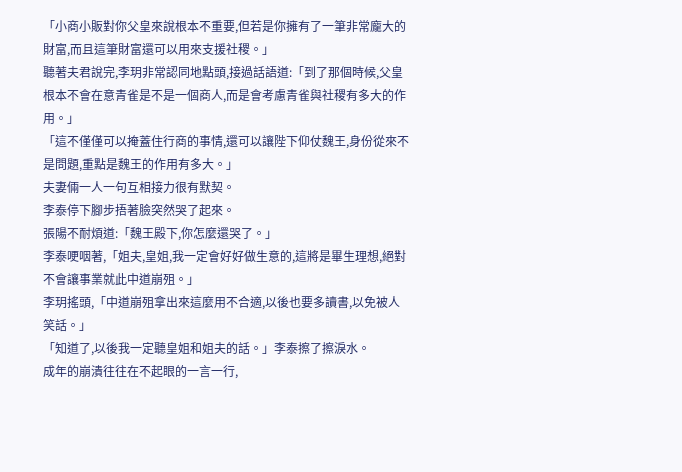「小商小販對你父皇來說根本不重要,但若是你擁有了一筆非常龐大的財富,而且這筆財富還可以用來支援社稷。」
聽著夫君說完,李玥非常認同地點頭,接過話語道:「到了那個時候,父皇根本不會在意青雀是不是一個商人,而是會考慮青雀與社稷有多大的作用。」
「這不僅僅可以掩蓋住行商的事情,還可以讓陛下仰仗魏王,身份從來不是問題,重點是魏王的作用有多大。」
夫妻倆一人一句互相接力很有默契。
李泰停下腳步捂著臉突然哭了起來。
張陽不耐煩道:「魏王殿下,你怎麼還哭了。」
李泰哽咽著,「姐夫,皇姐,我一定會好好做生意的,這將是畢生理想,絕對不會讓事業就此中道崩殂。」
李玥搖頭,「中道崩殂拿出來這麼用不合適,以後也要多讀書,以免被人笑話。」
「知道了,以後我一定聽皇姐和姐夫的話。」李泰擦了擦淚水。
成年的崩潰往往在不起眼的一言一行,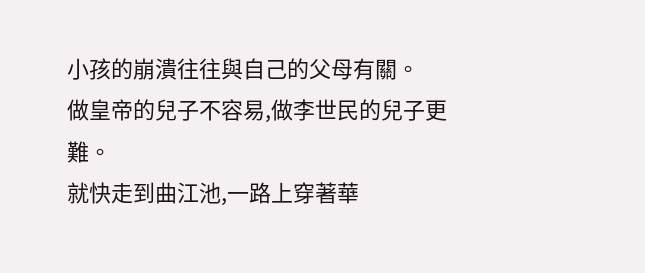小孩的崩潰往往與自己的父母有關。
做皇帝的兒子不容易,做李世民的兒子更難。
就快走到曲江池,一路上穿著華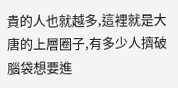貴的人也就越多,這裡就是大唐的上層圈子,有多少人擠破腦袋想要進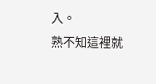入。
熟不知這裡就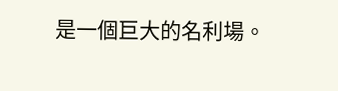是一個巨大的名利場。